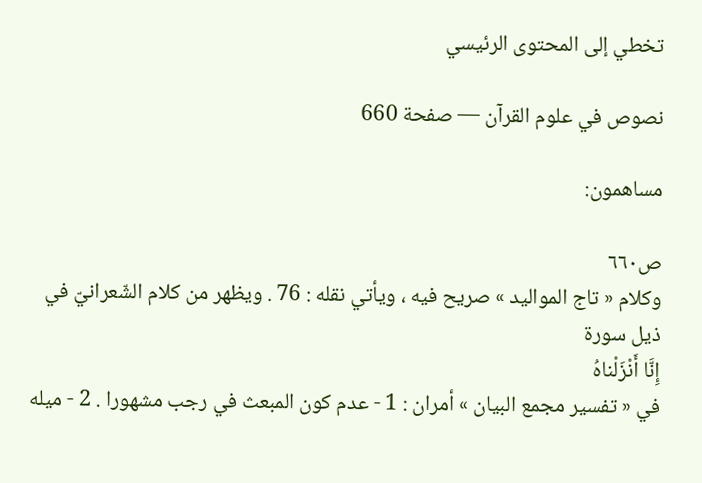تخطي إلى المحتوى الرئيسي

نصوص في علوم القرآن — صفحة 660

مساهمون:

ص٦٦٠
وكلام « تاج المواليد » صريح فيه ، ويأتي نقله : 76 . ويظهر من كلام الشّعرانيّ في ذيل سورة
إِنَّا أَنْزَلْناهُ
في « تفسير مجمع البيان » أمران : 1 - عدم كون المبعث في رجب مشهورا . 2 - ميله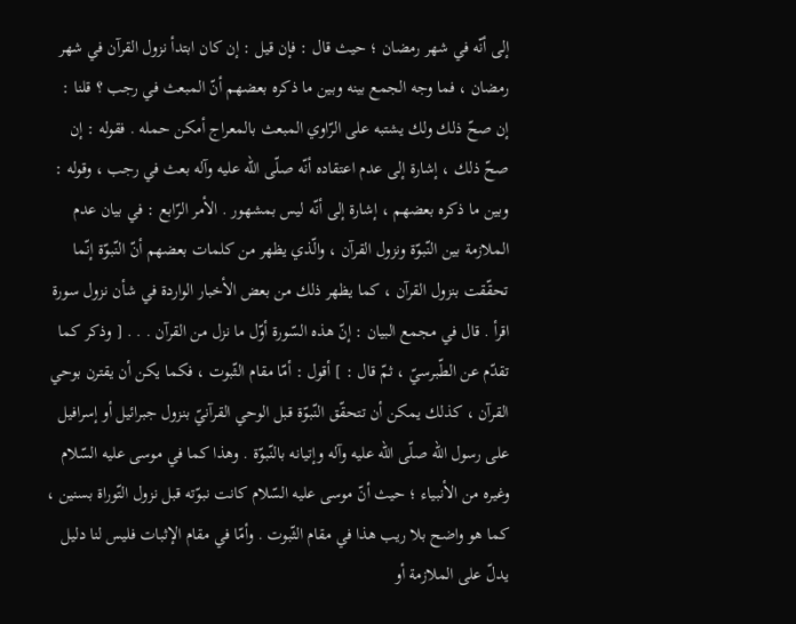إلى أنّه في شهر رمضان ؛ حيث قال : فإن قيل : إن كان ابتدأ نزول القرآن في شهر رمضان ، فما وجه الجمع بينه وبين ما ذكره بعضهم أنّ المبعث في رجب ؟ قلنا : إن صحّ ذلك ولك يشتبه على الرّاوي المبعث بالمعراج أمكن حمله . فقوله : إن صحّ ذلك ، إشارة إلى عدم اعتقاده أنّه صلّى اللّه عليه وآله بعث في رجب ، وقوله : وبين ما ذكره بعضهم ، إشارة إلى أنّه ليس بمشهور . الأمر الرّابع : في بيان عدم الملازمة بين النّبوّة ونزول القرآن ، والّذي يظهر من كلمات بعضهم أنّ النّبوّة إنّما تحقّقت بنزول القرآن ، كما يظهر ذلك من بعض الأخبار الواردة في شأن نزول سورة اقرأ . قال في مجمع البيان : إنّ هذه السّورة أوّل ما نزل من القرآن . . . [ وذكر كما تقدّم عن الطّبرسيّ ، ثمّ قال : ] أقول : أمّا مقام الثّبوت ، فكما يكن أن يقترن بوحي القرآن ، كذلك يمكن أن تتحقّق النّبوّة قبل الوحي القرآنيّ بنزول جبرائيل أو إسرافيل على رسول اللّه صلّى اللّه عليه وآله وإتيانه بالنّبوّة . وهذا كما في موسى عليه السّلام وغيره من الأنبياء ؛ حيث أنّ موسى عليه السّلام كانت نبوّته قبل نزول التّوراة بسنين ، كما هو واضح بلا ريب هذا في مقام الثّبوت . وأمّا في مقام الإثبات فليس لنا دليل يدلّ على الملازمة أو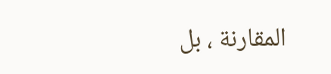المقارنة ، بل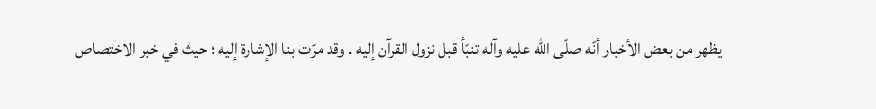يظهر من بعض الأخبار أنّه صلّى اللّه عليه وآله تنبّأ قبل نزول القرآن إليه . وقد مرّت بنا الإشارة إليه ؛ حيث في خبر الاختصاص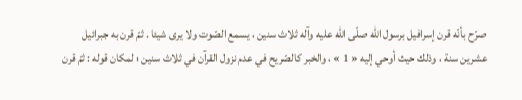صرّح بأنّه قرن إسرافيل برسول اللّه صلّى اللّه عليه وآله ثلاث سنين ، يسمع الصّوت ولا يرى شيئا . ثمّ قرن به جبرائيل عشرين سنة ، وذلك حيث أوحي إليه « 1 » ، والخبر كالصّريح في عدم نزول القرآن في ثلاث سنين ؛ لمكان قوله : ثمّ قرن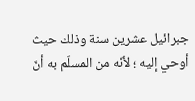جبرائيل عشرين سنة وذلك حيث أوحي إليه ؛ لأنّه من المسلّم به أنّ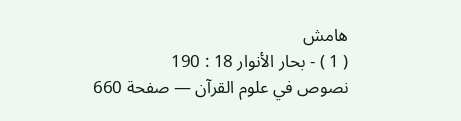هامش
( 1 ) - بحار الأنوار 18 : 190
نصوص في علوم القرآن — صفحة 660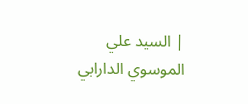| السيد علي الموسوي الدارابي